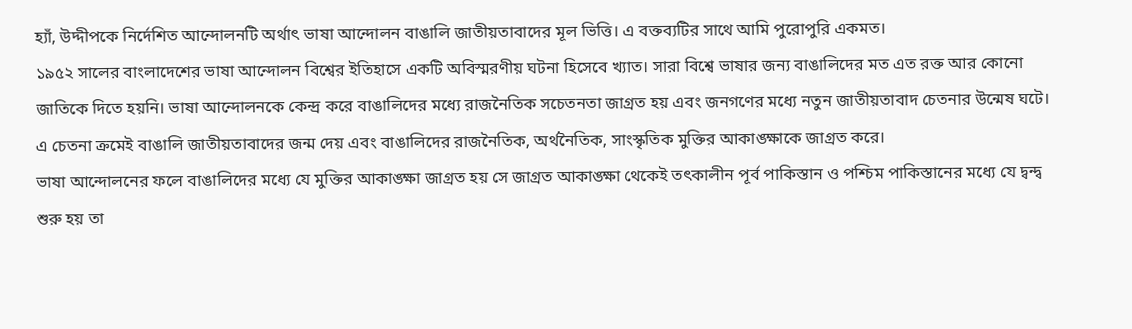হ্যাঁ, উদ্দীপকে নির্দেশিত আন্দোলনটি অর্থাৎ ভাষা আন্দোলন বাঙালি জাতীয়তাবাদের মূল ভিত্তি। এ বক্তব্যটির সাথে আমি পুরোপুরি একমত।
১৯৫২ সালের বাংলাদেশের ভাষা আন্দোলন বিশ্বের ইতিহাসে একটি অবিস্মরণীয় ঘটনা হিসেবে খ্যাত। সারা বিশ্বে ভাষার জন্য বাঙালিদের মত এত রক্ত আর কোনো জাতিকে দিতে হয়নি। ভাষা আন্দোলনকে কেন্দ্র করে বাঙালিদের মধ্যে রাজনৈতিক সচেতনতা জাগ্রত হয় এবং জনগণের মধ্যে নতুন জাতীয়তাবাদ চেতনার উন্মেষ ঘটে। এ চেতনা ক্রমেই বাঙালি জাতীয়তাবাদের জন্ম দেয় এবং বাঙালিদের রাজনৈতিক, অর্থনৈতিক, সাংস্কৃতিক মুক্তির আকাঙ্ক্ষাকে জাগ্রত করে।
ভাষা আন্দোলনের ফলে বাঙালিদের মধ্যে যে মুক্তির আকাঙ্ক্ষা জাগ্রত হয় সে জাগ্রত আকাঙ্ক্ষা থেকেই তৎকালীন পূর্ব পাকিস্তান ও পশ্চিম পাকিস্তানের মধ্যে যে দ্বন্দ্ব শুরু হয় তা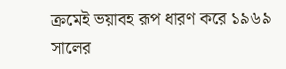ক্রমেই ভয়াবহ রূপ ধারণ করে ১৯৬৯ সালের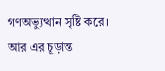গণঅভ্যুত্থান সৃষ্টি করে। আর এর চূড়ান্ত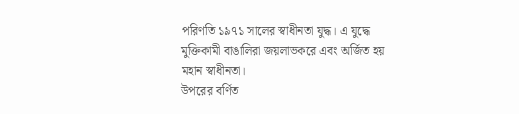পরিণতি ১৯৭১ সালের স্বাধীনতা যুদ্ধ। এ যুদ্ধে মুক্তিকামী বাঙালিরা জয়লাভকরে এবং অর্জিত হয় মহান স্বাধীনতা।
উপরের বর্ণিত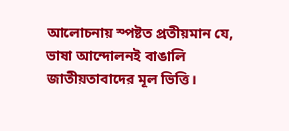আলোচনায় স্পষ্টত প্রতীয়মান যে, ভাষা আন্দোলনই বাঙালি জাতীয়তাবাদের মূল ভিত্তি।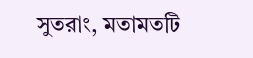সুতরাং, মতামতটি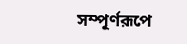সম্পূর্ণরূপে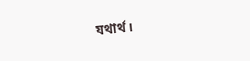যথার্থ।